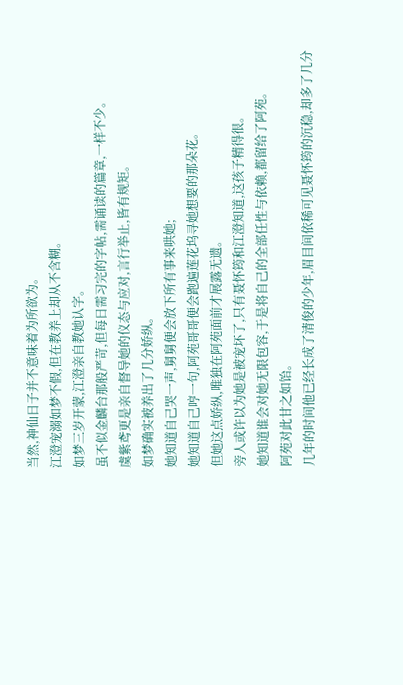当然,神仙日子并不意味着为所欲为。
江澄宠溺如梦不假,但在教养上却从不含糊。
如梦三岁开蒙,江澄亲自教她认字。
虽不似金麟台那般严苛,但每日需习完的字帖,需诵读的篇章,一样不少。
虞紫鸢更是亲自督导她的仪态与应对,言行举止,皆有规矩。
如梦确实被养出了几分娇纵。
她知道自己哭一声,舅舅便会放下所有事来哄她;
她知道自己哼一句,阿苑哥哥便会跑遍莲花坞寻她想要的那朵花。
但她这点娇纵,唯独在阿苑面前才展露无遗。
旁人或许以为她是被宠坏了,只有聂怀筠和江澄知道,这孩子精得很。
她知道谁会对她无限包容,于是将自己的全部任性与依赖,都留给了阿苑。
阿苑对此甘之如饴。
几年的时间他已经长成了清俊的少年,眉目间依稀可见聂怀筠的沉稳,却多了几分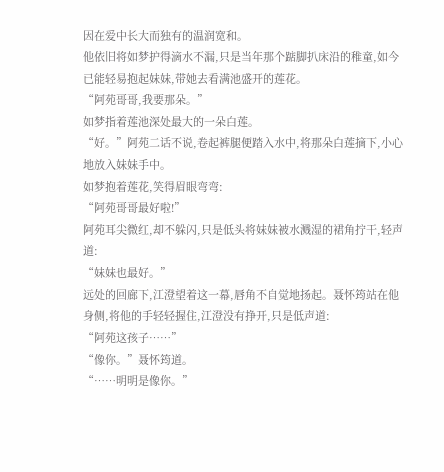因在爱中长大而独有的温润宽和。
他依旧将如梦护得滴水不漏,只是当年那个踮脚扒床沿的稚童,如今已能轻易抱起妹妹,带她去看满池盛开的莲花。
“阿苑哥哥,我要那朵。”
如梦指着莲池深处最大的一朵白莲。
“好。”阿苑二话不说,卷起裤腿便踏入水中,将那朵白莲摘下,小心地放入妹妹手中。
如梦抱着莲花,笑得眉眼弯弯:
“阿苑哥哥最好啦!”
阿苑耳尖微红,却不躲闪,只是低头将妹妹被水溅湿的裙角拧干,轻声道:
“妹妹也最好。”
远处的回廊下,江澄望着这一幕,唇角不自觉地扬起。聂怀筠站在他身侧,将他的手轻轻握住,江澄没有挣开,只是低声道:
“阿苑这孩子……”
“像你。”聂怀筠道。
“……明明是像你。”